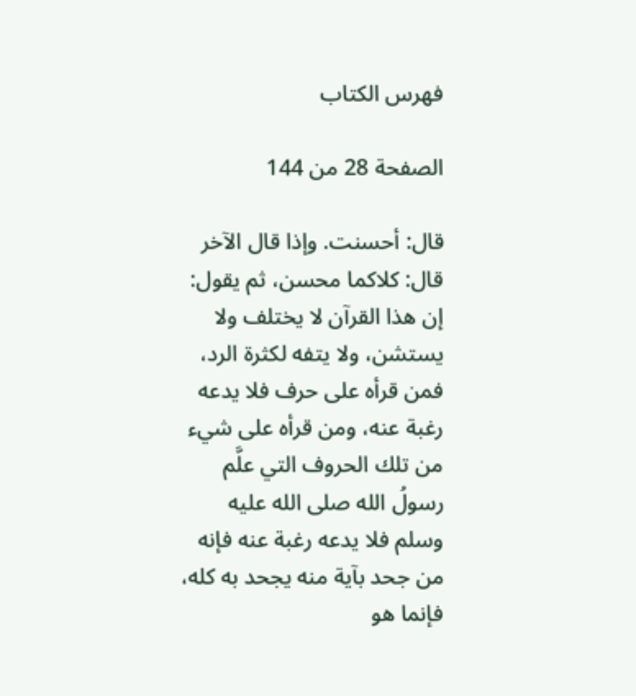فهرس الكتاب

الصفحة 28 من 144

قال: أحسنت. وإذا قال الآخر قال: كلاكما محسن، ثم يقول: إن هذا القرآن لا يختلف ولا يستشن، ولا يتفه لكثرة الرد، فمن قرأه على حرف فلا يدعه رغبة عنه، ومن قرأه على شيء من تلك الحروف التي علَّم رسولُ الله صلى الله عليه وسلم فلا يدعه رغبة عنه فإنه من جحد بآية منه يجحد به كله، فإنما هو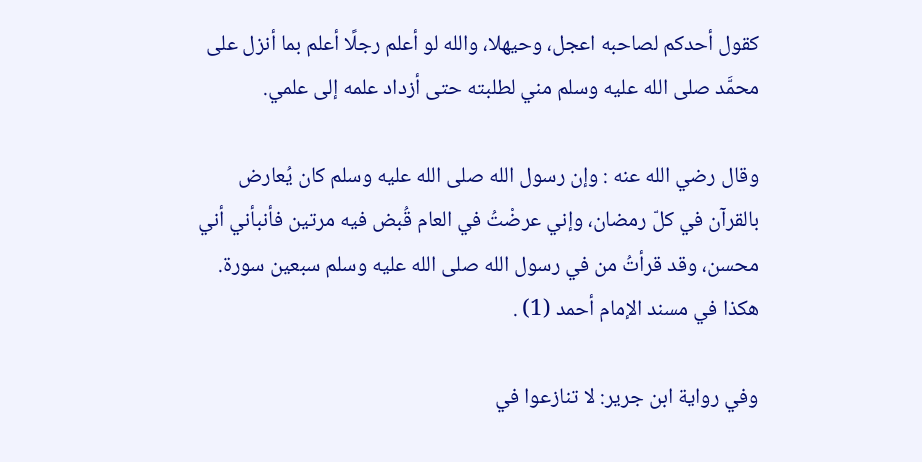كقول أحدكم لصاحبه اعجل، وحيهلا، والله لو أعلم رجلًا أعلم بما أنزل على محمَّد صلى الله عليه وسلم مني لطلبته حتى أزداد علمه إلى علمي.

وقال رضي الله عنه : وإن رسول الله صلى الله عليه وسلم كان يُعارض بالقرآن في كلّ رمضان، وإني عرضْتُ في العام قُبض فيه مرتين فأنبأني أني محسن، وقد قرأتُ من في رسول الله صلى الله عليه وسلم سبعين سورة. هكذا في مسند الإمام أحمد (1) .

وفي رواية ابن جرير: لا تنازعوا في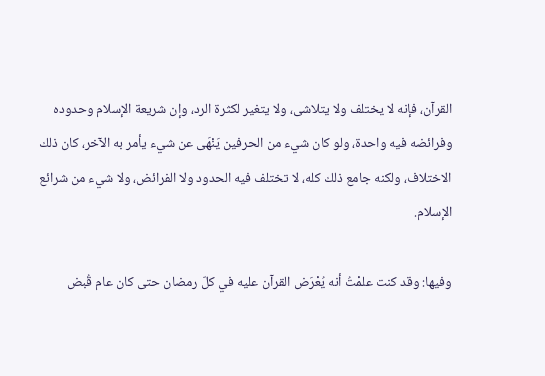القرآن، فإنه لا يختلف ولا يتلاشى، ولا يتغير لكثرة الرد، وإن شريعة الإسلام وحدوده وفرائضه فيه واحدة، ولو كان شيء من الحرفين يَنْهَى عن شيء يأمر به الآخر، كان ذلك الاختلاف، ولكنه جامع ذلك كله، لا تختلف فيه الحدود ولا الفرائض، ولا شيء من شرائع الإسلام.

وفيها: وقد كنت علمْتُ أنه يُعْرَض القرآن عليه في كلّ رمضان حتى كان عام قُبض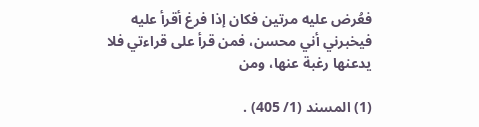فعُرض عليه مرتين فكان إذا فرغ أقرأ عليه فيخبرني أني محسن، فمن قرأ على قراءتي فلا يدعنها رغبة عنها، ومن

(1) المسند (1/ 405) .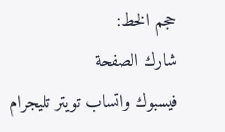حجم الخط:
شارك الصفحة
فيسبوك واتساب تويتر تليجرام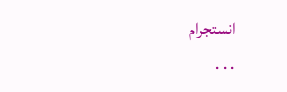انستجرام
. . .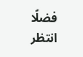فضلًا انتظر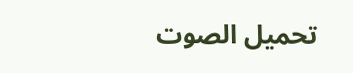تحميل الصوت